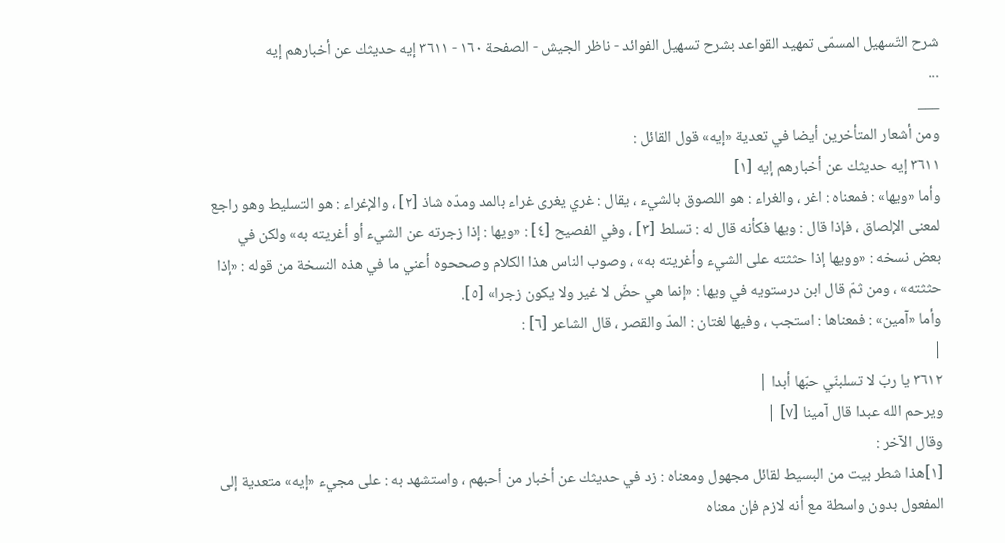شرح التّسهيل المسمّى تمهيد القواعد بشرح تسهيل الفوائد - ناظر الجيش - الصفحة ١٦٠ - ٣٦١١ إيه حديثك عن أخبارهم إيه
...
___
ومن أشعار المتأخرين أيضا في تعدية «إيه» قول القائل :
٣٦١١ إيه حديثك عن أخبارهم إيه [١]
وأما «ويها» : فمعناه : اغر ، والغراء : هو اللصوق بالشيء ، يقال : غري يغرى غراء بالمد ومدّه شاذ [٢] ، والإغراء : هو التسليط وهو راجع لمعنى الإلصاق ، فإذا قال : ويها فكأنه قال له : تسلط [٣] ، وفي الفصيح [٤] : «ويها : إذا زجرته عن الشيء أو أغريته به» ولكن في بعض نسخه : «وويها إذا حثثته على الشيء وأغريته به» ، وصوب الناس هذا الكلام وصححوه أعني ما في هذه النسخة من قوله : «إذا حثثته» ، ومن ثمّ قال ابن درستويه في ويها : «إنما هي حضّ لا غير ولا يكون زجرا» [٥].
وأما «آمين» : فمعناها : استجب ، وفيها لغتان : المدّ والقصر ، قال الشاعر [٦] :
|
٣٦١٢ يا ربّ لا تسلبنّي حبّها أبدا |
ويرحم الله عبدا قال آمينا [٧] |
وقال الآخر :
[١]هذا شطر بيت من البسيط لقائل مجهول ومعناه : زد في حديثك عن أخبار من أحبهم ، واستشهد به : على مجيء «إيه» متعدية إلى المفعول بدون واسطة مع أنه لازم فإن معناه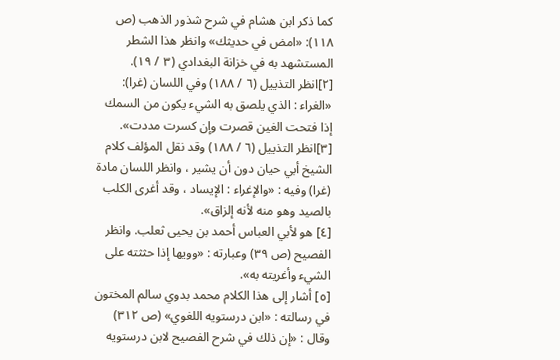كما ذكر ابن هشام في شرح شذور الذهب (ص ١١٨): «امض في حديثك» وانظر هذا الشطر المستشهد به في خزانة البغدادي (٣ / ١٩).
[٢]انظر التذييل (٦ / ١٨٨) وفي اللسان (غرا): «الغراء : الذي يلصق به الشيء يكون من السمك إذا فتحت الغين قصرت وإن كسرت مددت».
[٣]انظر التذييل (٦ / ١٨٨) وقد نقل المؤلف كلام الشيخ أبي حيان دون أن يشير ، وانظر اللسان مادة (غرا) وفيه : «والإغراء : الإيساد ، وقد أغرى الكلب بالصيد وهو منه لأنه إلزاق».
[٤] هو لأبي العباس أحمد بن يحيى ثعلب. وانظر الفصيح (ص ٣٩) وعبارته : «وويها إذا حثثته على الشيء وأغريته به».
[٥] أشار إلى هذا الكلام محمد بدوي سالم المختون في رسالته : «ابن درستويه اللغوي» (ص ٣١٢) وقال : «إن ذلك في شرح الفصيح لابن درستويه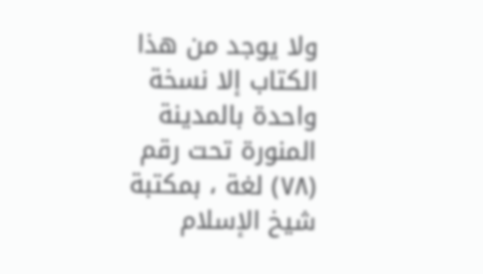ولا يوجد من هذا الكتاب إلا نسخة واحدة بالمدينة المنورة تحت رقم (٧٨) لغة ، بمكتبة شيخ الإسلام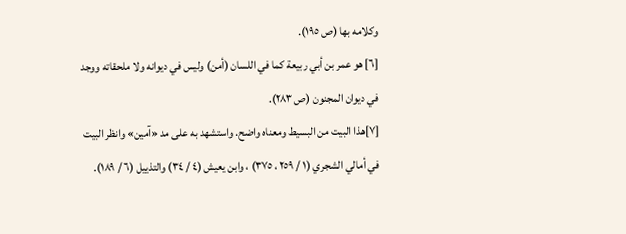وكلامه بها (ص ١٩٥).
[٦] هو عمر بن أبي ربيعة كما في اللسان (أمن) وليس في ديوانه ولا ملحقاته ووجد في ديوان المجنون (ص ٢٨٣).
[٧]هذا البيت من البسيط ومعناه واضح. واستشهد به على مد «آمين» وانظر البيت في أمالي الشجري (١ / ٢٥٩ ، ٣٧٥) ، وابن يعيش (٤ / ٣٤) والتذييل (٦ / ١٨٩).